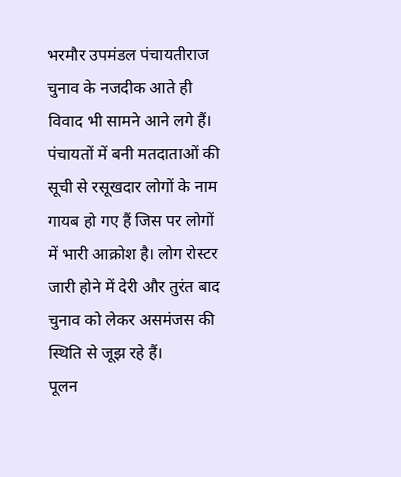भरमौर उपमंडल पंचायतीराज चुनाव के नजदीक आते ही विवाद भी सामने आने लगे हैं। पंचायतों में बनी मतदाताओं की सूची से रसूखदार लोगों के नाम गायब हो गए हैं जिस पर लोगों में भारी आक्रोश है। लोग रोस्टर जारी होने में देरी और तुरंत बाद चुनाव को लेकर असमंजस की स्थिति से जूझ रहे हैं।
पूलन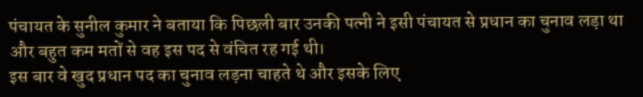पंचायत के सुनील कुमार ने बताया कि पिछली बार उनकी पत्नी ने इसी पंचायत से प्रधान का चुनाव लड़ा था और बहुत कम मतों से वह इस पद से वंचित रह गई थी।
इस बार वे खुद प्रधान पद का चुनाव लड़ना चाहते थे और इसके लिए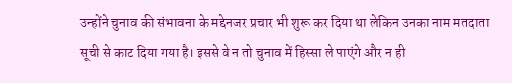उन्होंने चुनाव की संभावना के मद्देनजर प्रचार भी शुरू कर दिया था लेकिन उनका नाम मतदाता सूची से काट दिया गया है। इससे वे न तो चुनाव में हिस्सा ले पाएंगे और न ही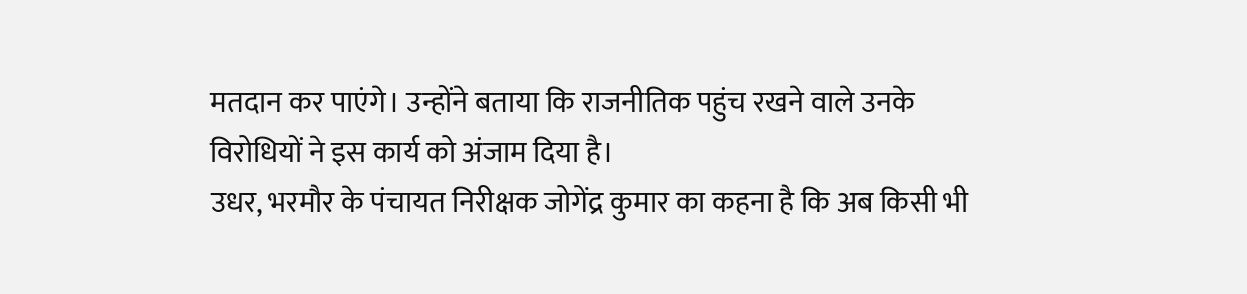मतदान कर पाएंगे। उन्होंने बताया कि राजनीतिक पहुंच रखने वाले उनके विरोधियों ने इस कार्य को अंजाम दिया है।
उधर, भरमौर के पंचायत निरीक्षक जोगेंद्र कुमार का कहना है कि अब किसी भी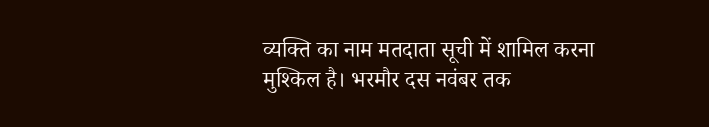व्यक्ति का नाम मतदाता सूची में शामिल करना मुश्किल है। भरमौर दस नवंबर तक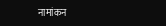नामांकन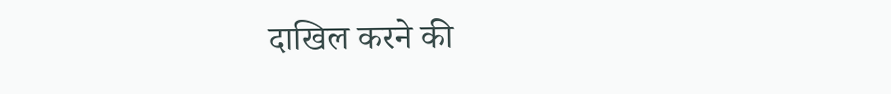दाखिल करने की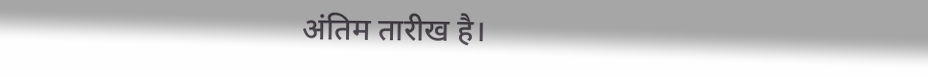अंतिम तारीख है।